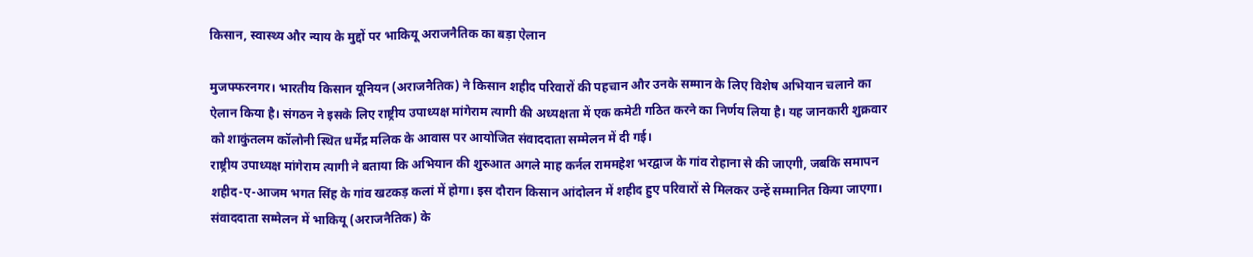किसान, स्वास्थ्य और न्याय के मुद्दों पर भाकियू अराजनैतिक का बड़ा ऐलान

मुजफ्फरनगर। भारतीय किसान यूनियन (अराजनैतिक) ने किसान शहीद परिवारों की पहचान और उनके सम्मान के लिए विशेष अभियान चलाने का ऐलान किया है। संगठन ने इसके लिए राष्ट्रीय उपाध्यक्ष मांगेराम त्यागी की अध्यक्षता में एक कमेटी गठित करने का निर्णय लिया है। यह जानकारी शुक्रवार को शाकुंतलम कॉलोनी स्थित धर्मेंद्र मलिक के आवास पर आयोजित संवाददाता सम्मेलन में दी गई।
राष्ट्रीय उपाध्यक्ष मांगेराम त्यागी ने बताया कि अभियान की शुरुआत अगले माह कर्नल राममहेश भरद्वाज के गांव रोहाना से की जाएगी, जबकि समापन शहीद-ए-आजम भगत सिंह के गांव खटकड़ कलां में होगा। इस दौरान किसान आंदोलन में शहीद हुए परिवारों से मिलकर उन्हें सम्मानित किया जाएगा।
संवाददाता सम्मेलन में भाकियू (अराजनैतिक) के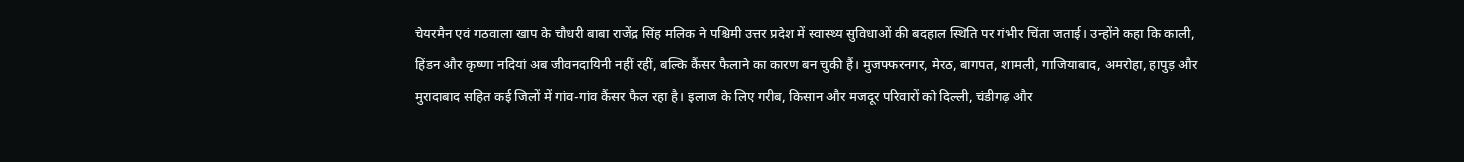चेयरमैन एवं गठवाला खाप के चौधरी बाबा राजेंद्र सिंह मलिक ने पश्चिमी उत्तर प्रदेश में स्वास्थ्य सुविधाओं की बदहाल स्थिति पर गंभीर चिंता जताई। उन्होंने कहा कि काली, हिंडन और कृष्णा नदियां अब जीवनदायिनी नहीं रहीं, बल्कि कैंसर फैलाने का कारण बन चुकी हैं। मुजफ्फरनगर, मेरठ, बागपत, शामली, गाजियाबाद, अमरोहा, हापुड़ और मुरादाबाद सहित कई जिलों में गांव-गांव कैंसर फैल रहा है। इलाज के लिए गरीब, किसान और मजदूर परिवारों को दिल्ली, चंडीगढ़ और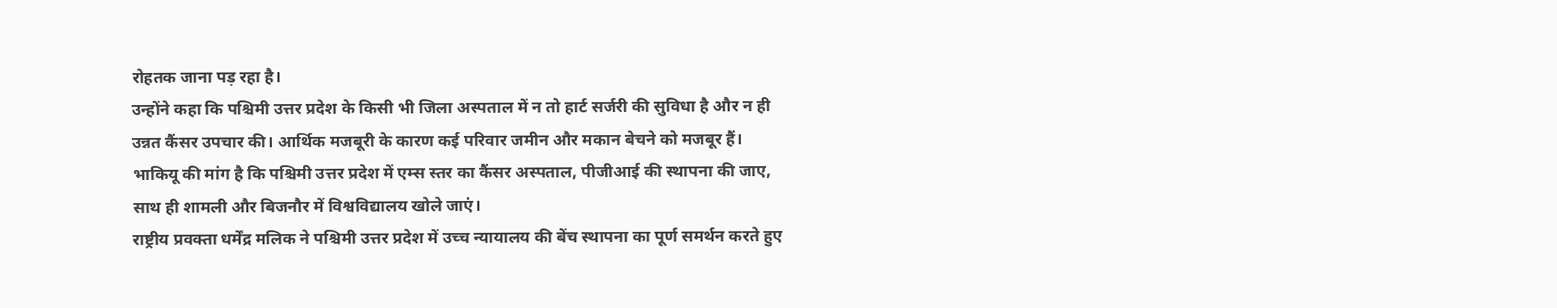रोहतक जाना पड़ रहा है।
उन्होंने कहा कि पश्चिमी उत्तर प्रदेश के किसी भी जिला अस्पताल में न तो हार्ट सर्जरी की सुविधा है और न ही उन्नत कैंसर उपचार की। आर्थिक मजबूरी के कारण कई परिवार जमीन और मकान बेचने को मजबूर हैं। भाकियू की मांग है कि पश्चिमी उत्तर प्रदेश में एम्स स्तर का कैंसर अस्पताल, पीजीआई की स्थापना की जाए, साथ ही शामली और बिजनौर में विश्वविद्यालय खोले जाएं।
राष्ट्रीय प्रवक्ता धर्मेंद्र मलिक ने पश्चिमी उत्तर प्रदेश में उच्च न्यायालय की बेंच स्थापना का पूर्ण समर्थन करते हुए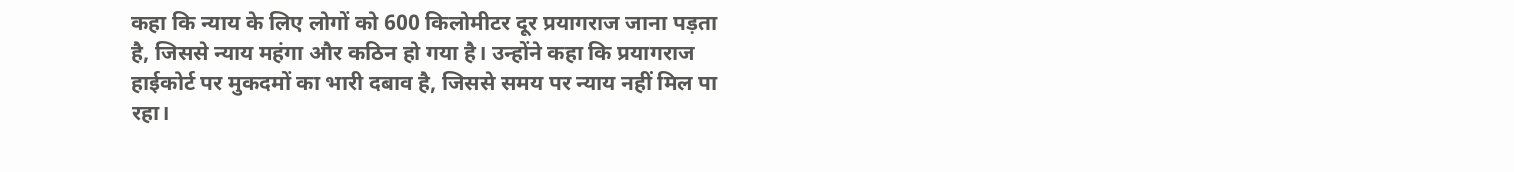कहा कि न्याय के लिए लोगों को 600 किलोमीटर दूर प्रयागराज जाना पड़ता है, जिससे न्याय महंगा और कठिन हो गया है। उन्होंने कहा कि प्रयागराज हाईकोर्ट पर मुकदमों का भारी दबाव है, जिससे समय पर न्याय नहीं मिल पा रहा।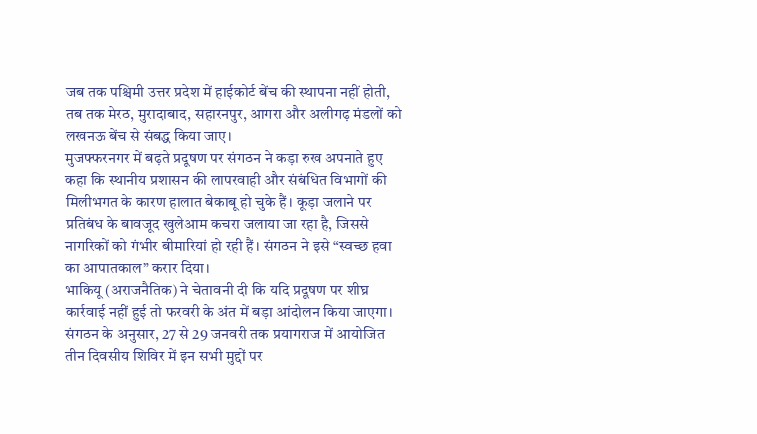जब तक पश्चिमी उत्तर प्रदेश में हाईकोर्ट बेंच की स्थापना नहीं होती, तब तक मेरठ, मुरादाबाद, सहारनपुर, आगरा और अलीगढ़ मंडलों को लखनऊ बेंच से संबद्ध किया जाए।
मुजफ्फरनगर में बढ़ते प्रदूषण पर संगठन ने कड़ा रुख अपनाते हुए कहा कि स्थानीय प्रशासन की लापरवाही और संबंधित विभागों की मिलीभगत के कारण हालात बेकाबू हो चुके हैं। कूड़ा जलाने पर प्रतिबंध के बावजूद खुलेआम कचरा जलाया जा रहा है, जिससे नागरिकों को गंभीर बीमारियां हो रही हैं। संगठन ने इसे “स्वच्छ हवा का आपातकाल” करार दिया।
भाकियू (अराजनैतिक) ने चेतावनी दी कि यदि प्रदूषण पर शीघ्र कार्रवाई नहीं हुई तो फरवरी के अंत में बड़ा आंदोलन किया जाएगा। संगठन के अनुसार, 27 से 29 जनवरी तक प्रयागराज में आयोजित तीन दिवसीय शिविर में इन सभी मुद्दों पर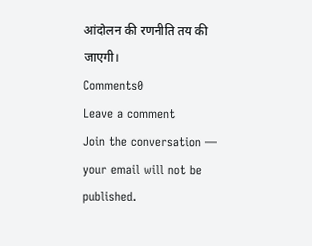आंदोलन की रणनीति तय की जाएगी।
Comments0
Leave a comment
Join the conversation — your email will not be published.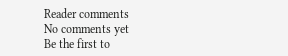Reader comments
No comments yet
Be the first to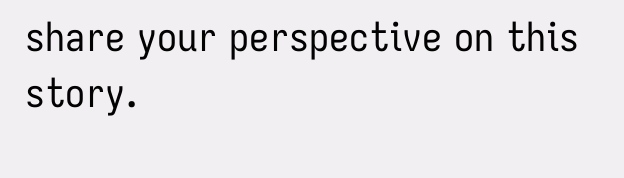share your perspective on this story.